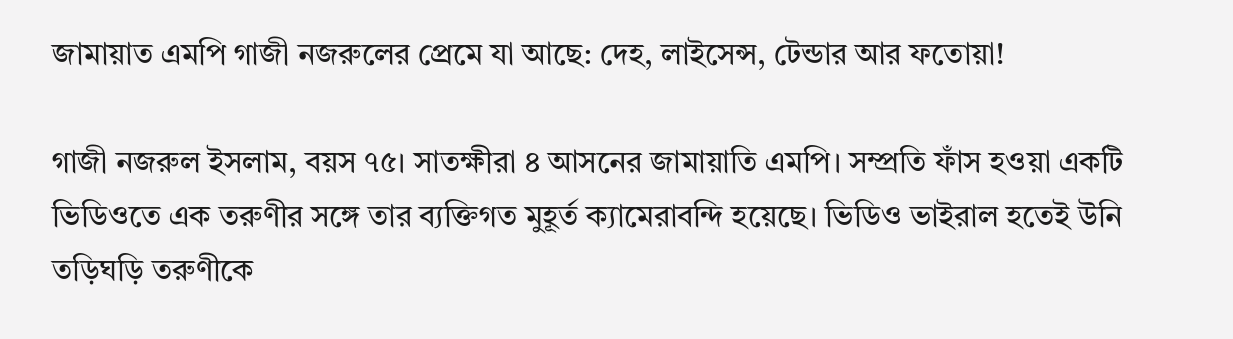জামায়াত এমপি গাজী নজরুলের প্রেমে যা আছে: দেহ, লাইসেন্স, টেন্ডার আর ফতোয়া!

গাজী নজরুল ইসলাম, বয়স ৭৫। সাতক্ষীরা ৪ আসনের জামায়াতি এমপি। সম্প্রতি ফাঁস হওয়া একটি ভিডিওতে এক তরুণীর সঙ্গে তার ব্যক্তিগত মুহূর্ত ক্যামেরাবন্দি হয়েছে। ভিডিও ভাইরাল হতেই উনি তড়িঘড়ি তরুণীকে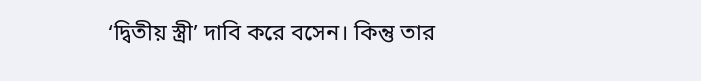‘দ্বিতীয় স্ত্রী’ দাবি করে বসেন। কিন্তু তার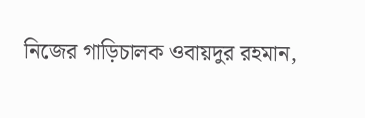নিজের গাড়িচালক ওবায়দুর রহমান,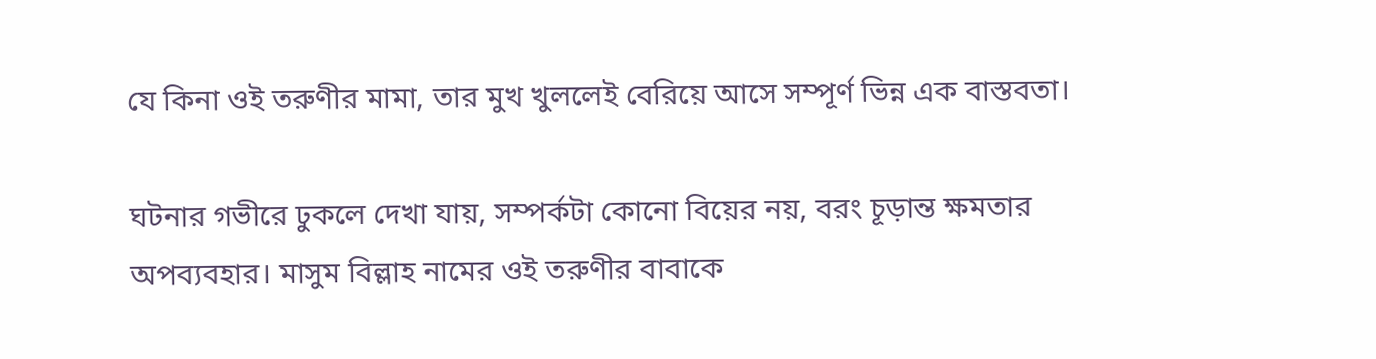যে কিনা ওই তরুণীর মামা, তার মুখ খুললেই বেরিয়ে আসে সম্পূর্ণ ভিন্ন এক বাস্তবতা।

ঘটনার গভীরে ঢুকলে দেখা যায়, সম্পর্কটা কোনো বিয়ের নয়, বরং চূড়ান্ত ক্ষমতার অপব্যবহার। মাসুম বিল্লাহ নামের ওই তরুণীর বাবাকে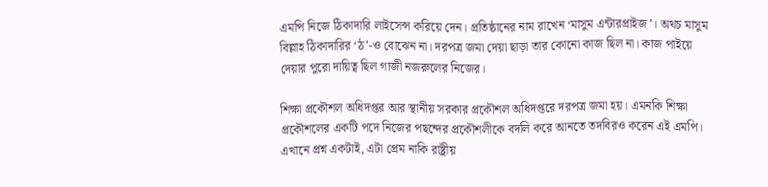এমপি নিজে ঠিকাদারি লাইসেন্স করিয়ে দেন। প্রতিষ্ঠানের নাম রাখেন ‘মাসুম এন্টারপ্রাইজ’। অথচ মাসুম বিল্লাহ ঠিকাদারির ‘ঠ’-ও বোঝেন না। দরপত্র জমা দেয়া ছাড়া তার কোনো কাজ ছিল না। কাজ পাইয়ে দেয়ার পুরো দায়িত্ব ছিল গাজী নজরুলের নিজের।

শিক্ষা প্রকৌশল অধিদপ্তর আর স্থানীয় সরকার প্রকৌশল অধিদপ্তরে দরপত্র জমা হয়। এমনকি শিক্ষা প্রকৌশলের একটি পদে নিজের পছন্দের প্রকৌশলীকে বদলি করে আনতে তদবিরও করেন এই এমপি। এখানে প্রশ্ন একটাই, এটা প্রেম নাকি রাষ্ট্রীয়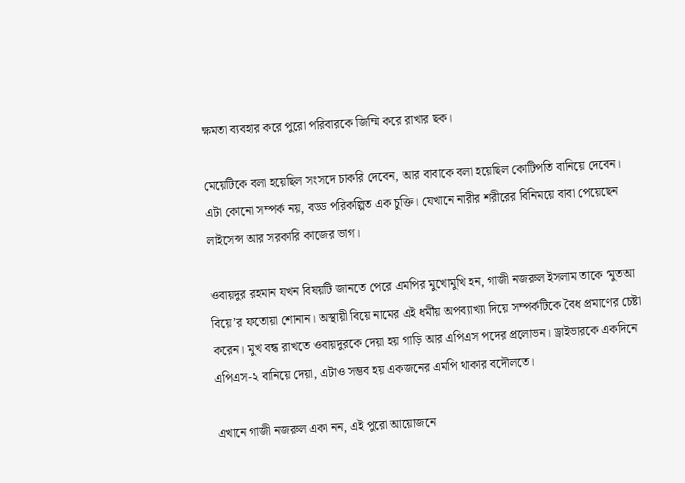ক্ষমতা ব্যবহার করে পুরো পরিবারকে জিম্মি করে রাখার ছক।

মেয়েটিকে বলা হয়েছিল সংসদে চাকরি দেবেন, আর বাবাকে বলা হয়েছিল কোটিপতি বানিয়ে দেবেন। এটা কোনো সম্পর্ক নয়, বড্ড পরিকল্পিত এক চুক্তি। যেখানে নারীর শরীরের বিনিময়ে বাবা পেয়েছেন লাইসেন্স আর সরকারি কাজের ভাগ।

ওবায়দুর রহমান যখন বিষয়টি জানতে পেরে এমপির মুখোমুখি হন, গাজী নজরুল ইসলাম তাকে ‘মুতআ বিয়ে’র ফতোয়া শোনান। অস্থায়ী বিয়ে নামের এই ধর্মীয় অপব্যাখ্যা দিয়ে সম্পর্কটিকে বৈধ প্রমাণের চেষ্টা করেন। মুখ বন্ধ রাখতে ওবায়দুরকে দেয়া হয় গাড়ি আর এপিএস পদের প্রলোভন। ড্রাইভারকে একদিনে এপিএস-২ বানিয়ে দেয়া, এটাও সম্ভব হয় একজনের এমপি থাকার বদৌলতে।

এখানে গাজী নজরুল একা নন, এই পুরো আয়োজনে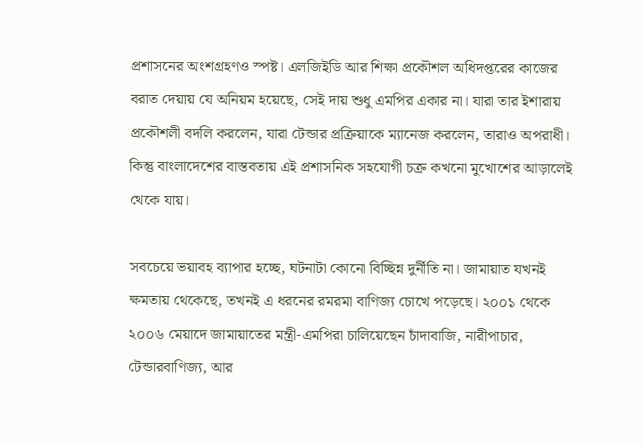প্রশাসনের অংশগ্রহণও স্পষ্ট। এলজিইডি আর শিক্ষা প্রকৌশল অধিদপ্তরের কাজের বরাত দেয়ায় যে অনিয়ম হয়েছে, সেই দায় শুধু এমপির একার না। যারা তার ইশারায় প্রকৌশলী বদলি করলেন, যারা টেন্ডার প্রক্রিয়াকে ম্যানেজ করলেন, তারাও অপরাধী। কিন্তু বাংলাদেশের বাস্তবতায় এই প্রশাসনিক সহযোগী চক্র কখনো মুখোশের আড়ালেই থেকে যায়।

সবচেয়ে ভয়াবহ ব্যাপার হচ্ছে, ঘটনাটা কোনো বিচ্ছিন্ন দুর্নীতি না। জামায়াত যখনই ক্ষমতায় থেকেছে, তখনই এ ধরনের রমরমা বাণিজ্য চোখে পড়েছে। ২০০১ থেকে ২০০৬ মেয়াদে জামায়াতের মন্ত্রী-এমপিরা চালিয়েছেন চাঁদাবাজি, নারীপাচার, টেন্ডারবাণিজ্য, আর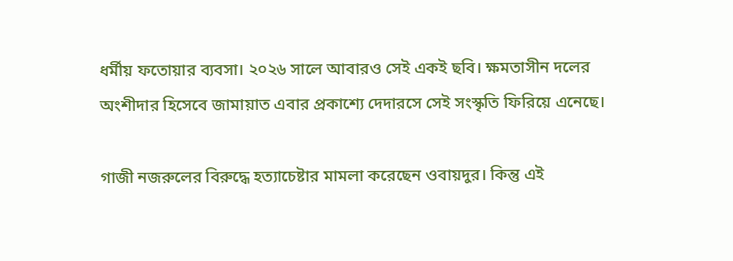ধর্মীয় ফতোয়ার ব্যবসা। ২০২৬ সালে আবারও সেই একই ছবি। ক্ষমতাসীন দলের অংশীদার হিসেবে জামায়াত এবার প্রকাশ্যে দেদারসে সেই সংস্কৃতি ফিরিয়ে এনেছে।

গাজী নজরুলের বিরুদ্ধে হত্যাচেষ্টার মামলা করেছেন ওবায়দুর। কিন্তু এই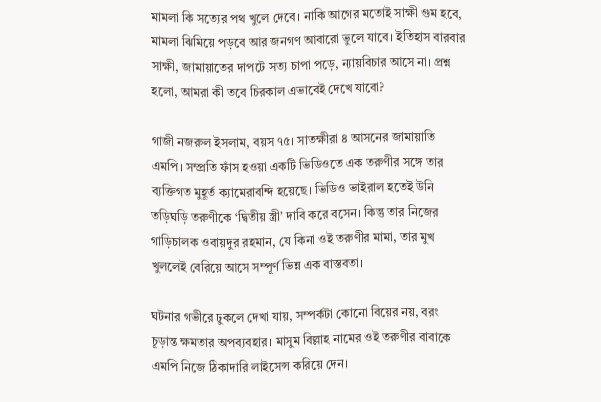মামলা কি সত্যের পথ খুলে দেবে। নাকি আগের মতোই সাক্ষী গুম হবে, মামলা ঝিমিয়ে পড়বে আর জনগণ আবারো ভুলে যাবে। ইতিহাস বারবার সাক্ষী, জামায়াতের দাপটে সত্য চাপা পড়ে, ন্যায়বিচার আসে না। প্রশ্ন হলো, আমরা কী তবে চিরকাল এভাবেই দেখে যাবো?

গাজী নজরুল ইসলাম, বয়স ৭৫। সাতক্ষীরা ৪ আসনের জামায়াতি এমপি। সম্প্রতি ফাঁস হওয়া একটি ভিডিওতে এক তরুণীর সঙ্গে তার ব্যক্তিগত মুহূর্ত ক্যামেরাবন্দি হয়েছে। ভিডিও ভাইরাল হতেই উনি তড়িঘড়ি তরুণীকে ‘দ্বিতীয় স্ত্রী’ দাবি করে বসেন। কিন্তু তার নিজের গাড়িচালক ওবায়দুর রহমান, যে কিনা ওই তরুণীর মামা, তার মুখ খুললেই বেরিয়ে আসে সম্পূর্ণ ভিন্ন এক বাস্তবতা।

ঘটনার গভীরে ঢুকলে দেখা যায়, সম্পর্কটা কোনো বিয়ের নয়, বরং চূড়ান্ত ক্ষমতার অপব্যবহার। মাসুম বিল্লাহ নামের ওই তরুণীর বাবাকে এমপি নিজে ঠিকাদারি লাইসেন্স করিয়ে দেন।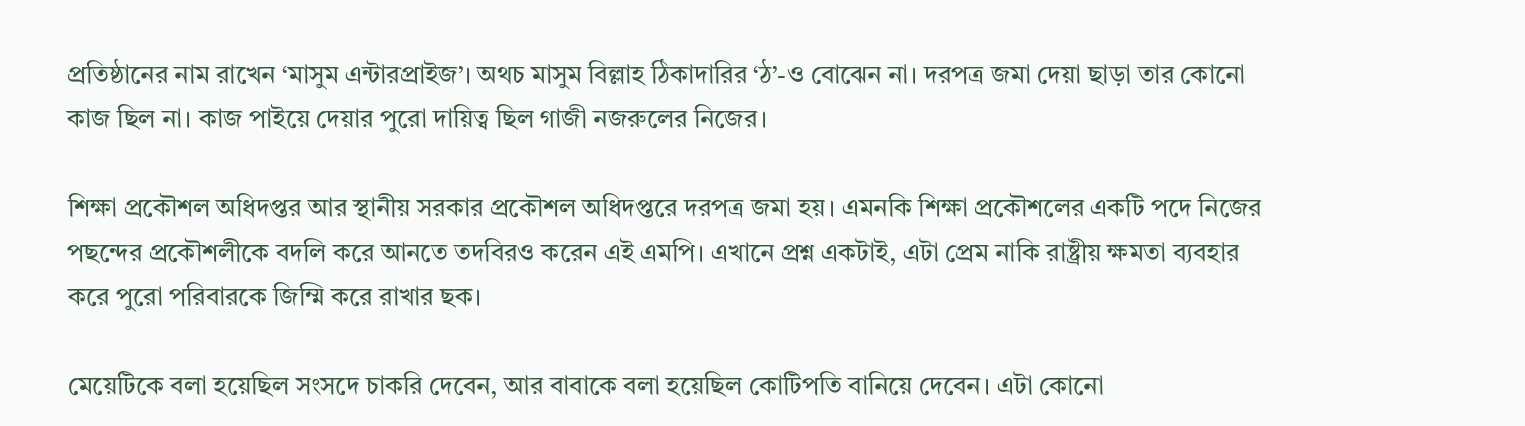প্রতিষ্ঠানের নাম রাখেন ‘মাসুম এন্টারপ্রাইজ’। অথচ মাসুম বিল্লাহ ঠিকাদারির ‘ঠ’-ও বোঝেন না। দরপত্র জমা দেয়া ছাড়া তার কোনো কাজ ছিল না। কাজ পাইয়ে দেয়ার পুরো দায়িত্ব ছিল গাজী নজরুলের নিজের।

শিক্ষা প্রকৌশল অধিদপ্তর আর স্থানীয় সরকার প্রকৌশল অধিদপ্তরে দরপত্র জমা হয়। এমনকি শিক্ষা প্রকৌশলের একটি পদে নিজের পছন্দের প্রকৌশলীকে বদলি করে আনতে তদবিরও করেন এই এমপি। এখানে প্রশ্ন একটাই, এটা প্রেম নাকি রাষ্ট্রীয় ক্ষমতা ব্যবহার করে পুরো পরিবারকে জিম্মি করে রাখার ছক।

মেয়েটিকে বলা হয়েছিল সংসদে চাকরি দেবেন, আর বাবাকে বলা হয়েছিল কোটিপতি বানিয়ে দেবেন। এটা কোনো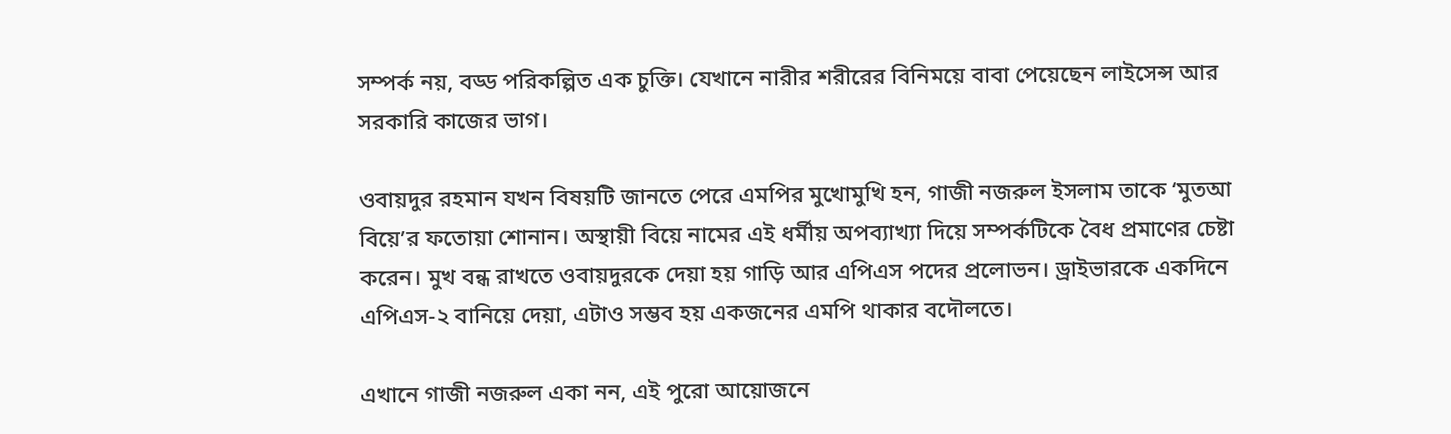সম্পর্ক নয়, বড্ড পরিকল্পিত এক চুক্তি। যেখানে নারীর শরীরের বিনিময়ে বাবা পেয়েছেন লাইসেন্স আর সরকারি কাজের ভাগ।

ওবায়দুর রহমান যখন বিষয়টি জানতে পেরে এমপির মুখোমুখি হন, গাজী নজরুল ইসলাম তাকে ‘মুতআ বিয়ে’র ফতোয়া শোনান। অস্থায়ী বিয়ে নামের এই ধর্মীয় অপব্যাখ্যা দিয়ে সম্পর্কটিকে বৈধ প্রমাণের চেষ্টা করেন। মুখ বন্ধ রাখতে ওবায়দুরকে দেয়া হয় গাড়ি আর এপিএস পদের প্রলোভন। ড্রাইভারকে একদিনে এপিএস-২ বানিয়ে দেয়া, এটাও সম্ভব হয় একজনের এমপি থাকার বদৌলতে।

এখানে গাজী নজরুল একা নন, এই পুরো আয়োজনে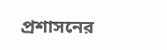প্রশাসনের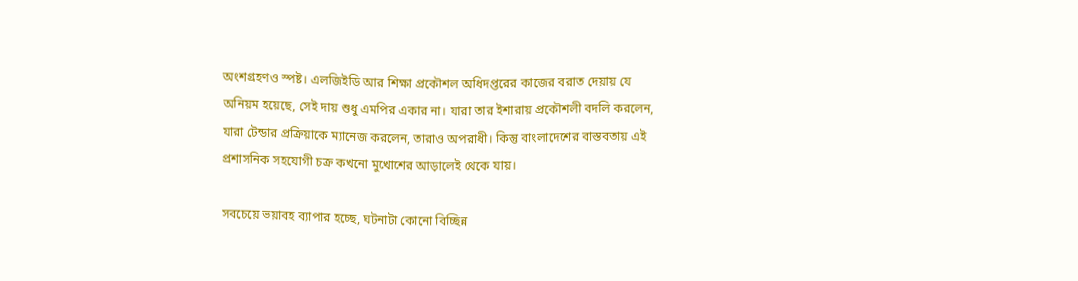অংশগ্রহণও স্পষ্ট। এলজিইডি আর শিক্ষা প্রকৌশল অধিদপ্তরের কাজের বরাত দেয়ায় যে অনিয়ম হয়েছে, সেই দায় শুধু এমপির একার না। যারা তার ইশারায় প্রকৌশলী বদলি করলেন, যারা টেন্ডার প্রক্রিয়াকে ম্যানেজ করলেন, তারাও অপরাধী। কিন্তু বাংলাদেশের বাস্তবতায় এই প্রশাসনিক সহযোগী চক্র কখনো মুখোশের আড়ালেই থেকে যায়।

সবচেয়ে ভয়াবহ ব্যাপার হচ্ছে, ঘটনাটা কোনো বিচ্ছিন্ন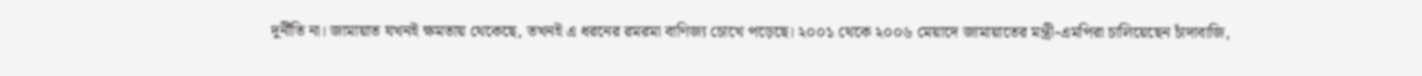দুর্নীতি না। জামায়াত যখনই ক্ষমতায় থেকেছে, তখনই এ ধরনের রমরমা বাণিজ্য চোখে পড়েছে। ২০০১ থেকে ২০০৬ মেয়াদে জামায়াতের মন্ত্রী-এমপিরা চালিয়েছেন চাঁদাবাজি,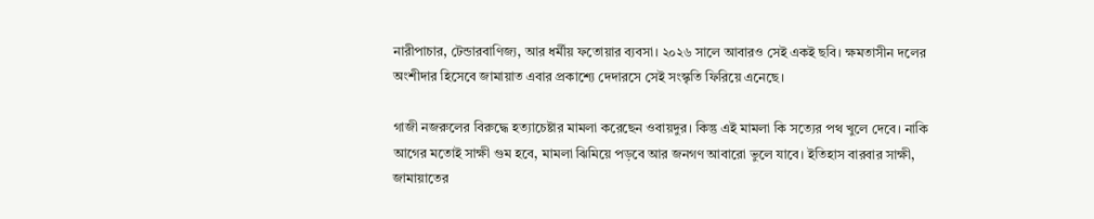নারীপাচার, টেন্ডারবাণিজ্য, আর ধর্মীয় ফতোয়ার ব্যবসা। ২০২৬ সালে আবারও সেই একই ছবি। ক্ষমতাসীন দলের অংশীদার হিসেবে জামায়াত এবার প্রকাশ্যে দেদারসে সেই সংস্কৃতি ফিরিয়ে এনেছে।

গাজী নজরুলের বিরুদ্ধে হত্যাচেষ্টার মামলা করেছেন ওবায়দুর। কিন্তু এই মামলা কি সত্যের পথ খুলে দেবে। নাকি আগের মতোই সাক্ষী গুম হবে, মামলা ঝিমিয়ে পড়বে আর জনগণ আবারো ভুলে যাবে। ইতিহাস বারবার সাক্ষী, জামায়াতের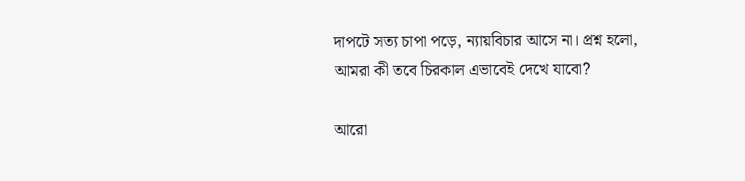দাপটে সত্য চাপা পড়ে, ন্যায়বিচার আসে না। প্রশ্ন হলো, আমরা কী তবে চিরকাল এভাবেই দেখে যাবো?

আরো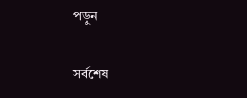পড়ুন

সর্বশেষ